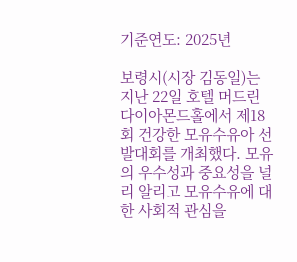기준연도: 2025년

보령시(시장 김동일)는 지난 22일 호텔 머드린 다이아몬드홀에서 제18회 건강한 모유수유아 선발대회를 개최했다. 모유의 우수성과 중요성을 널리 알리고 모유수유에 대한 사회적 관심을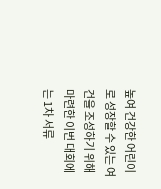높여 건강한 어린이로 성장할 수 있는 여건을 조성하기 위해 마련한 이번 대회에는 1차 서류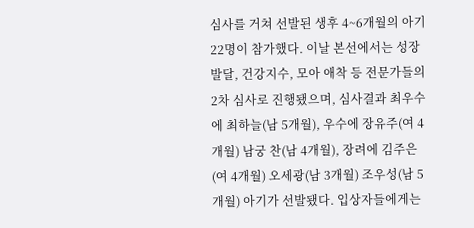심사를 거쳐 선발된 생후 4~6개월의 아기 22명이 참가했다. 이날 본선에서는 성장발달, 건강지수, 모아 애착 등 전문가들의 2차 심사로 진행됐으며, 심사결과 최우수에 최하늘(남 5개월), 우수에 장유주(여 4개월) 남궁 찬(남 4개월), 장려에 김주은(여 4개월) 오세광(남 3개월) 조우성(남 5개월) 아기가 선발됐다. 입상자들에게는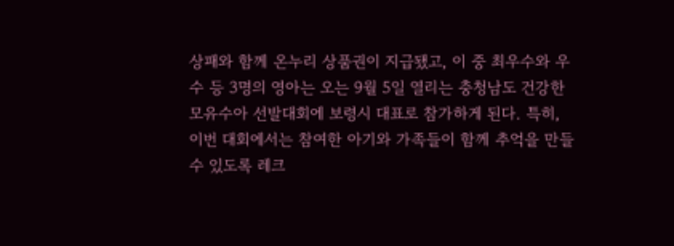상패와 함께 온누리 상품권이 지급됐고, 이 중 최우수와 우수 등 3명의 영아는 오는 9월 5일 열리는 충청남도 건강한 모유수아 선발대회에 보령시 대표로 참가하게 된다. 특히, 이번 대회에서는 참여한 아기와 가족들이 함께 추억을 만들 수 있도록 레크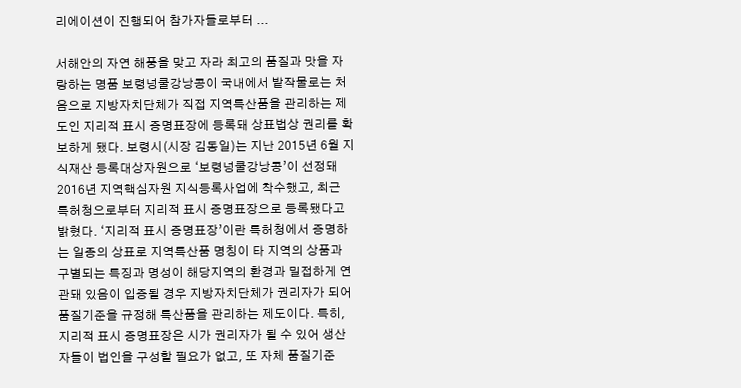리에이션이 진행되어 참가자들로부터 ...

서해안의 자연 해풍을 맞고 자라 최고의 품질과 맛을 자랑하는 명품 보령넝쿨강낭콩이 국내에서 밭작물로는 처음으로 지방자치단체가 직접 지역특산품을 관리하는 제도인 지리적 표시 증명표장에 등록돼 상표법상 권리를 확보하게 됐다. 보령시(시장 김동일)는 지난 2015년 6월 지식재산 등록대상자원으로 ‘보령넝쿨강낭콩’이 선정돼 2016년 지역핵심자원 지식등록사업에 착수했고, 최근 특허청으로부터 지리적 표시 증명표장으로 등록됐다고 밝혔다. ‘지리적 표시 증명표장’이란 특허청에서 증명하는 일종의 상표로 지역특산품 명칭이 타 지역의 상품과 구별되는 특징과 명성이 해당지역의 환경과 밀접하게 연관돼 있음이 입증될 경우 지방자치단체가 권리자가 되어 품질기준을 규정해 특산품을 관리하는 제도이다. 특히, 지리적 표시 증명표장은 시가 권리자가 될 수 있어 생산자들이 법인을 구성할 필요가 없고, 또 자체 품질기준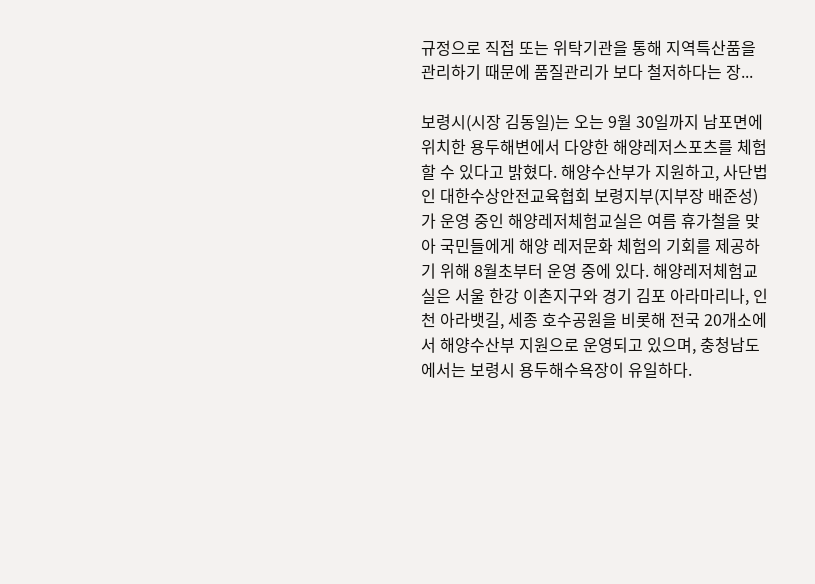규정으로 직접 또는 위탁기관을 통해 지역특산품을 관리하기 때문에 품질관리가 보다 철저하다는 장...

보령시(시장 김동일)는 오는 9월 30일까지 남포면에 위치한 용두해변에서 다양한 해양레저스포츠를 체험할 수 있다고 밝혔다. 해양수산부가 지원하고, 사단법인 대한수상안전교육협회 보령지부(지부장 배준성)가 운영 중인 해양레저체험교실은 여름 휴가철을 맞아 국민들에게 해양 레저문화 체험의 기회를 제공하기 위해 8월초부터 운영 중에 있다. 해양레저체험교실은 서울 한강 이촌지구와 경기 김포 아라마리나, 인천 아라뱃길, 세종 호수공원을 비롯해 전국 20개소에서 해양수산부 지원으로 운영되고 있으며, 충청남도에서는 보령시 용두해수욕장이 유일하다.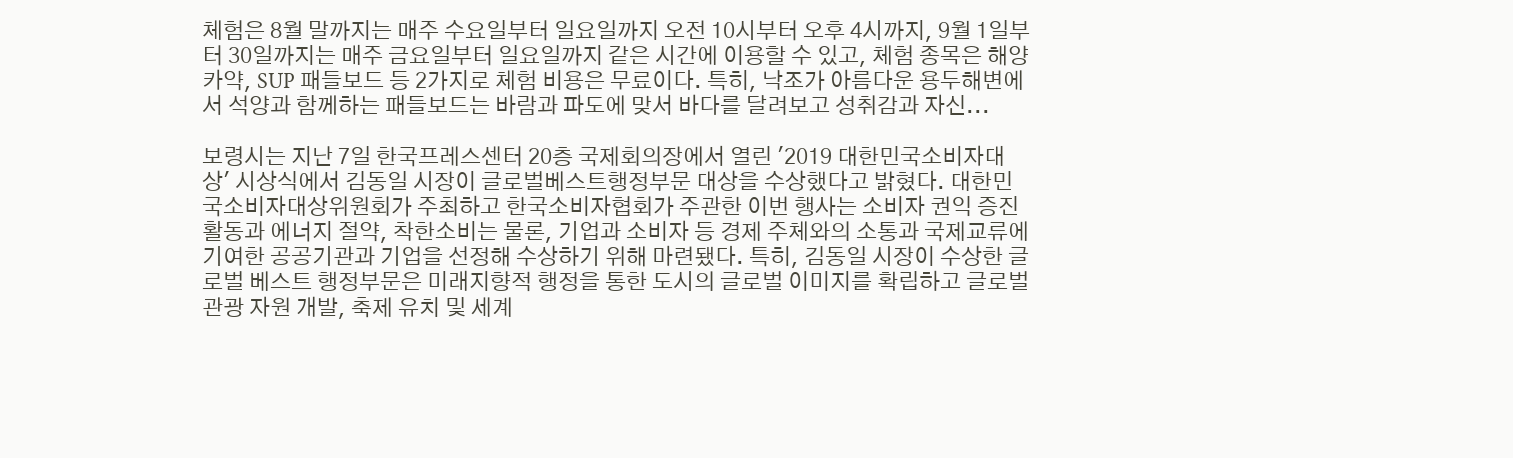체험은 8월 말까지는 매주 수요일부터 일요일까지 오전 10시부터 오후 4시까지, 9월 1일부터 30일까지는 매주 금요일부터 일요일까지 같은 시간에 이용할 수 있고, 체험 종목은 해양 카약, SUP 패들보드 등 2가지로 체험 비용은 무료이다. 특히, 낙조가 아름다운 용두해변에서 석양과 함께하는 패들보드는 바람과 파도에 맞서 바다를 달려보고 성취감과 자신...

보령시는 지난 7일 한국프레스센터 20층 국제회의장에서 열린 '2019 대한민국소비자대상' 시상식에서 김동일 시장이 글로벌베스트행정부문 대상을 수상했다고 밝혔다. 대한민국소비자대상위원회가 주최하고 한국소비자협회가 주관한 이번 행사는 소비자 권익 증진활동과 에너지 절약, 착한소비는 물론, 기업과 소비자 등 경제 주체와의 소통과 국제교류에 기여한 공공기관과 기업을 선정해 수상하기 위해 마련됐다. 특히, 김동일 시장이 수상한 글로벌 베스트 행정부문은 미래지향적 행정을 통한 도시의 글로벌 이미지를 확립하고 글로벌 관광 자원 개발, 축제 유치 및 세계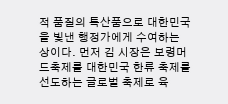적 품질의 특산품으로 대한민국을 빛낸 행정가에게 수여하는 상이다. 먼저 김 시장은 보령머드축제를 대한민국 한류 축제를 선도하는 글로벌 축제로 육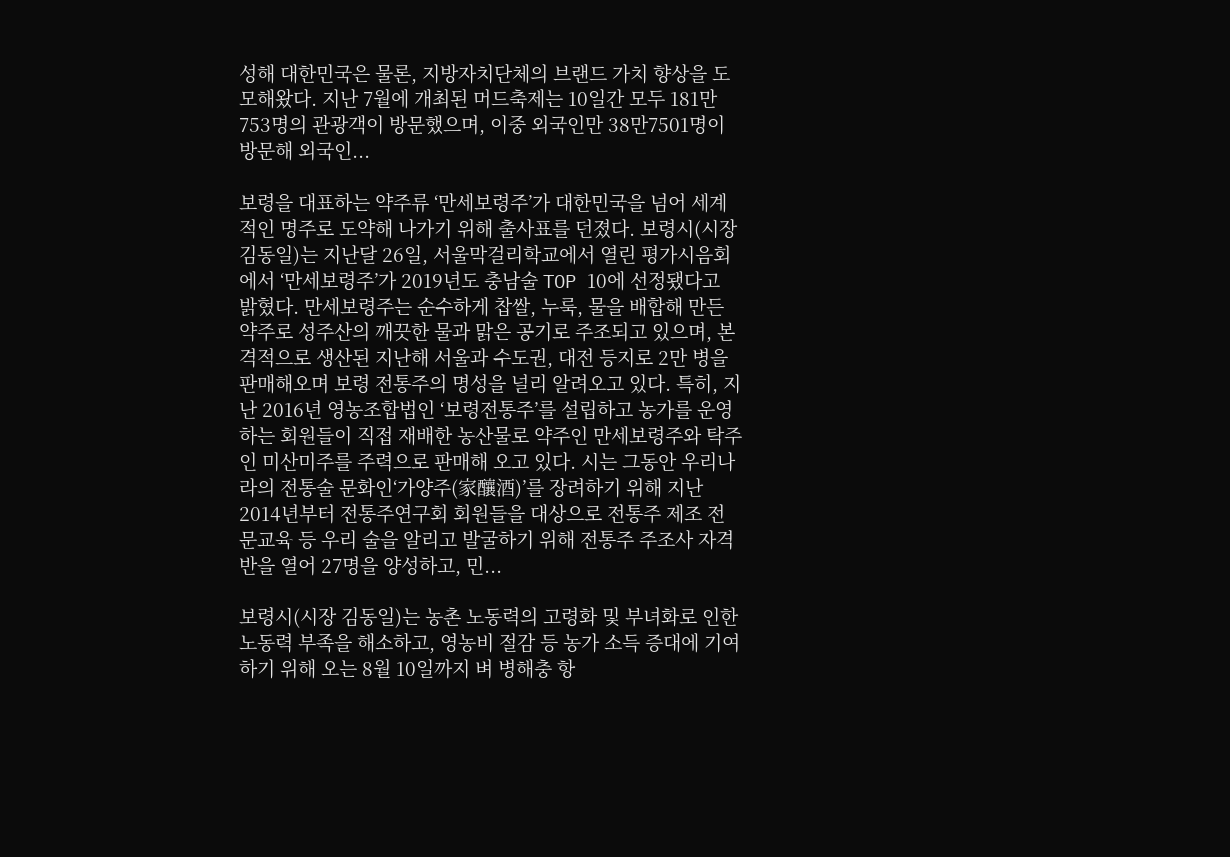성해 대한민국은 물론, 지방자치단체의 브랜드 가치 향상을 도모해왔다. 지난 7월에 개최된 머드축제는 10일간 모두 181만753명의 관광객이 방문했으며, 이중 외국인만 38만7501명이 방문해 외국인...

보령을 대표하는 약주류 ‘만세보령주’가 대한민국을 넘어 세계적인 명주로 도약해 나가기 위해 출사표를 던졌다. 보령시(시장 김동일)는 지난달 26일, 서울막걸리학교에서 열린 평가시음회에서 ‘만세보령주’가 2019년도 충남술 TOP 10에 선정됐다고 밝혔다. 만세보령주는 순수하게 찹쌀, 누룩, 물을 배합해 만든 약주로 성주산의 깨끗한 물과 맑은 공기로 주조되고 있으며, 본격적으로 생산된 지난해 서울과 수도권, 대전 등지로 2만 병을 판매해오며 보령 전통주의 명성을 널리 알려오고 있다. 특히, 지난 2016년 영농조합법인 ‘보령전통주’를 설립하고 농가를 운영하는 회원들이 직접 재배한 농산물로 약주인 만세보령주와 탁주인 미산미주를 주력으로 판매해 오고 있다. 시는 그동안 우리나라의 전통술 문화인‘가양주(家釀酒)’를 장려하기 위해 지난 2014년부터 전통주연구회 회원들을 대상으로 전통주 제조 전문교육 등 우리 술을 알리고 발굴하기 위해 전통주 주조사 자격반을 열어 27명을 양성하고, 민...

보령시(시장 김동일)는 농촌 노동력의 고령화 및 부녀화로 인한 노동력 부족을 해소하고, 영농비 절감 등 농가 소득 증대에 기여하기 위해 오는 8월 10일까지 벼 병해충 항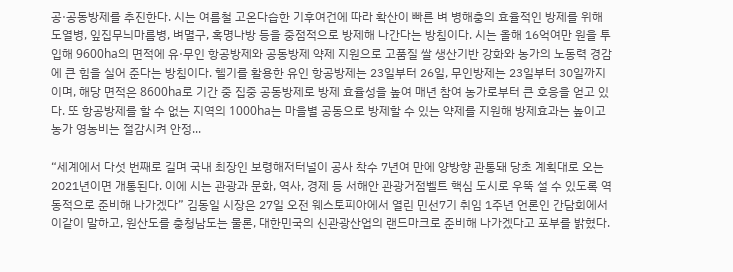공·공동방제를 추진한다. 시는 여름철 고온다습한 기후여건에 따라 확산이 빠른 벼 병해충의 효율적인 방제를 위해 도열병, 잎집무늬마름병, 벼멸구, 혹명나방 등을 중점적으로 방제해 나간다는 방침이다. 시는 올해 16억여만 원을 투입해 9600ha의 면적에 유·무인 항공방제와 공동방제 약제 지원으로 고품질 쌀 생산기반 강화와 농가의 노동력 경감에 큰 힘을 실어 준다는 방침이다. 헬기를 활용한 유인 항공방제는 23일부터 26일, 무인방제는 23일부터 30일까지이며, 해당 면적은 8600ha로 기간 중 집중 공동방제로 방제 효율성을 높여 매년 참여 농가로부터 큰 호응을 얻고 있다. 또 항공방제를 할 수 없는 지역의 1000ha는 마을별 공동으로 방제할 수 있는 약제를 지원해 방제효과는 높이고 농가 영농비는 절감시켜 안정...

“세계에서 다섯 번째로 길며 국내 최장인 보령해저터널이 공사 착수 7년여 만에 양방향 관통돼 당초 계획대로 오는 2021년이면 개통된다. 이에 시는 관광과 문화, 역사, 경제 등 서해안 관광거점벨트 핵심 도시로 우뚝 설 수 있도록 역동적으로 준비해 나가겠다” 김동일 시장은 27일 오전 웨스토피아에서 열린 민선7기 취임 1주년 언론인 간담회에서 이같이 말하고, 원산도를 충청남도는 물론, 대한민국의 신관광산업의 랜드마크로 준비해 나가겠다고 포부를 밝혔다.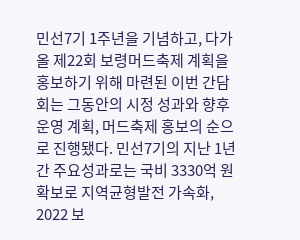민선7기 1주년을 기념하고, 다가올 제22회 보령머드축제 계획을 홍보하기 위해 마련된 이번 간담회는 그동안의 시정 성과와 향후 운영 계획, 머드축제 홍보의 순으로 진행됐다. 민선7기의 지난 1년간 주요성과로는 국비 3330억 원 확보로 지역균형발전 가속화, 2022 보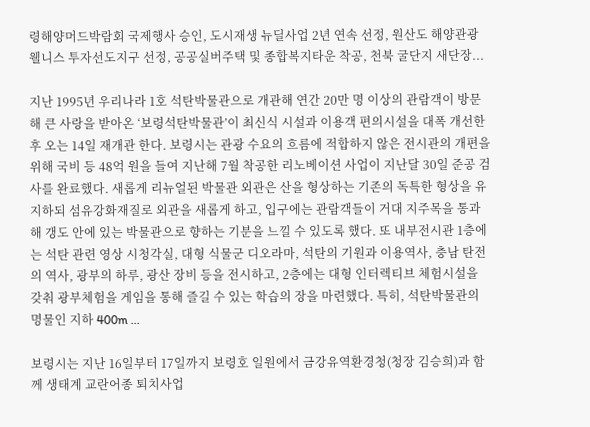령해양머드박람회 국제행사 승인, 도시재생 뉴딜사업 2년 연속 선정, 원산도 해양관광 웰니스 투자선도지구 선정, 공공실버주택 및 종합복지타운 착공, 천북 굴단지 새단장...

지난 1995년 우리나라 1호 석탄박물관으로 개관해 연간 20만 명 이상의 관람객이 방문해 큰 사랑을 받아온 ‘보령석탄박물관’이 최신식 시설과 이용객 편의시설을 대폭 개선한 후 오는 14일 재개관 한다. 보령시는 관광 수요의 흐름에 적합하지 않은 전시관의 개편을 위해 국비 등 48억 원을 들여 지난해 7월 착공한 리노베이션 사업이 지난달 30일 준공 검사를 완료했다. 새롭게 리뉴얼된 박물관 외관은 산을 형상하는 기존의 독특한 형상을 유지하되 섬유강화재질로 외관을 새롭게 하고, 입구에는 관람객들이 거대 지주목을 통과해 갱도 안에 있는 박물관으로 향하는 기분을 느낄 수 있도록 했다. 또 내부전시관 1층에는 석탄 관련 영상 시청각실, 대형 식물군 디오라마, 석탄의 기원과 이용역사, 충남 탄전의 역사, 광부의 하루, 광산 장비 등을 전시하고, 2층에는 대형 인터렉티브 체험시설을 갖춰 광부체험을 게임을 통해 즐길 수 있는 학습의 장을 마련했다. 특히, 석탄박물관의 명물인 지하 400m ...

보령시는 지난 16일부터 17일까지 보령호 일원에서 금강유역환경청(청장 김승희)과 함께 생태계 교란어종 퇴치사업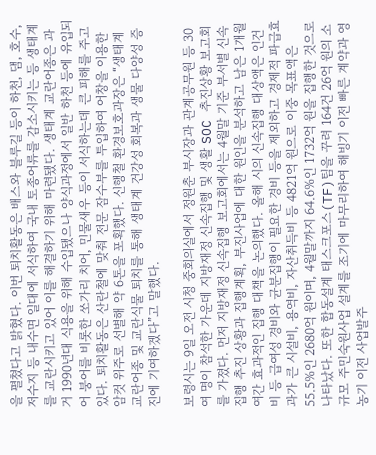을 펼쳤다고 밝혔다. 이번 퇴치활동은 배스와 블루길 등이 하천, 댐, 호수, 저수지 등 내수면 일대에 서식하여 국내 토종어류를 감소시키는 등 생태계를 교란시키고 있어 이를 해결하기 위해 마련됐다. 생태계 교란어종은 과거 1990년대 식용을 위해 수입됐으나 양식과정에서 일반 하천 등에 유입되어 붕어를 비롯한 쏘가리 치어, 민물새우 등이 서식하는데 큰 피해를 주고 있다. 퇴치활동은 산란철에 맞춰 전문 잠수부를 투입하여 어창을 이용한 암컷 위주로 선별해 약 6톤을 포획했다. 신행철 환경보호과장은 “생태계 교란어종 및 교란식물 퇴치를 통해 생태계 건강성 회복과 생물 다양성 증진에 기여하겠다”고 말했다.

보령시는 9일 오전 시청 중회의실에서 정원춘 부시장과 관계공무원 등 30여 명이 참석한 가운데 지방재정 신속집행 및 생활 SOC 추진상황 보고회를 가졌다. 먼저 지방재정 신속집행 보고회에서는 4월말 기준 부서별 신속집행 추진 상황과 집행계획, 부진사업에 대한 원인을 분석하고 남은 1개월 여간 효과적인 집행 대책을 논의했다. 올해 시의 신속집행 대상액은 인건비 등 급여성 경비와 균분집행이 필요한 경비 등을 제외하고 경제적 파급효과가 큰 시설비, 용역비, 자산취득비 등 4821억 원으로 이중 목표액은 55.5%인 2680억 원이며, 4월말까지 64.6%인 1732억 원을 집행한 것으로 나타났다. 또한 합동설계 태스크포스(TF)팀을 꾸려 164건 26억 원의 소규모 주민숙원사업 설계를 조기에 마무리하여 해빙기 이전 빠른 계약과 영농기 이전 사업발주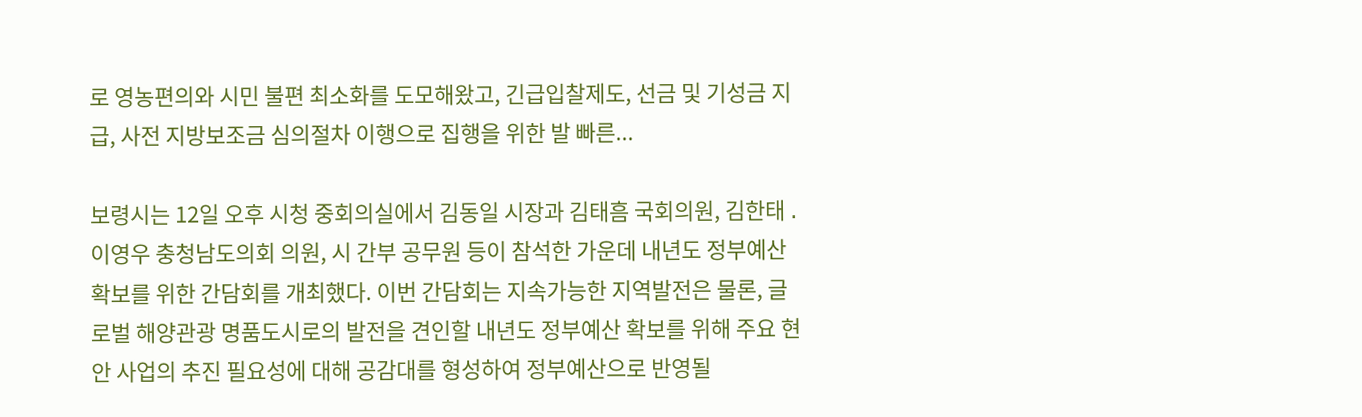로 영농편의와 시민 불편 최소화를 도모해왔고, 긴급입찰제도, 선금 및 기성금 지급, 사전 지방보조금 심의절차 이행으로 집행을 위한 발 빠른...

보령시는 12일 오후 시청 중회의실에서 김동일 시장과 김태흠 국회의원, 김한태 ․ 이영우 충청남도의회 의원, 시 간부 공무원 등이 참석한 가운데 내년도 정부예산 확보를 위한 간담회를 개최했다. 이번 간담회는 지속가능한 지역발전은 물론, 글로벌 해양관광 명품도시로의 발전을 견인할 내년도 정부예산 확보를 위해 주요 현안 사업의 추진 필요성에 대해 공감대를 형성하여 정부예산으로 반영될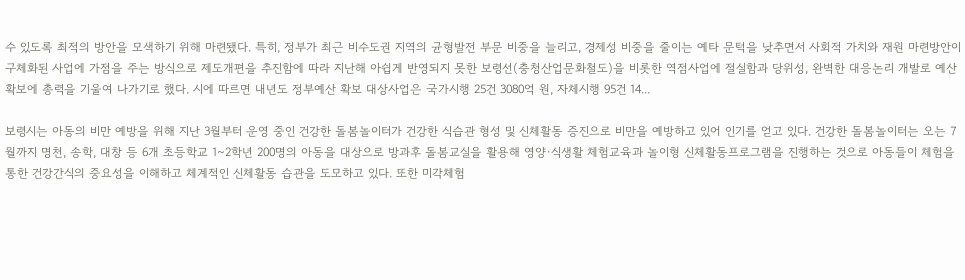수 있도록 최적의 방안을 모색하기 위해 마련됐다. 특히, 정부가 최근 비수도권 지역의 균형발전 부문 비중을 늘리고, 경제성 비중을 줄이는 예타 문턱을 낮추면서 사회적 가치와 재원 마련방안이 구체화된 사업에 가점을 주는 방식으로 제도개편을 추진함에 따라 지난해 아쉽게 반영되지 못한 보령선(충청산업문화철도)을 비롯한 역점사업에 절실함과 당위성, 완벽한 대응논리 개발로 예산 확보에 총력을 기울여 나가기로 했다. 시에 따르면 내년도 정부예산 확보 대상사업은 국가시행 25건 3080억 원, 자체시행 95건 14...

보령시는 아동의 비만 예방을 위해 지난 3월부터 운영 중인 건강한 돌봄놀이터가 건강한 식습관 형성 및 신체활동 증진으로 비만을 예방하고 있어 인기를 얻고 있다. 건강한 돌봄놀이터는 오는 7월까지 명천, 송학, 대창 등 6개 초등학교 1~2학년 200명의 아동을 대상으로 방과후 돌봄교실을 활용해 영양·식생활 체험교육과 놀이형 신체활동프로그램을 진행하는 것으로 아동들이 체험을 통한 건강간식의 중요성을 이해하고 체계적인 신체활동 습관을 도모하고 있다. 또한 미각체험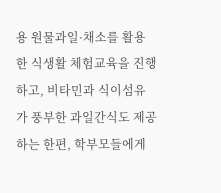용 원물과일·채소를 활용한 식생활 체험교육을 진행하고, 비타민과 식이섬유가 풍부한 과일간식도 제공하는 한편, 학부모들에게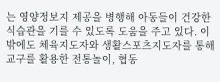는 영양정보지 제공을 병행해 아동들이 건강한 식습관을 기를 수 있도록 도움을 주고 있다. 이밖에도 체육지도자와 생활스포츠지도자를 통해 교구를 활용한 전통놀이, 협동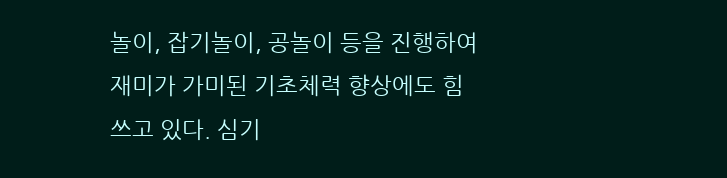놀이, 잡기놀이, 공놀이 등을 진행하여 재미가 가미된 기초체력 향상에도 힘쓰고 있다. 심기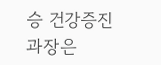승 건강증진과장은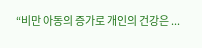“비만 아동의 증가로 개인의 건강은 ...